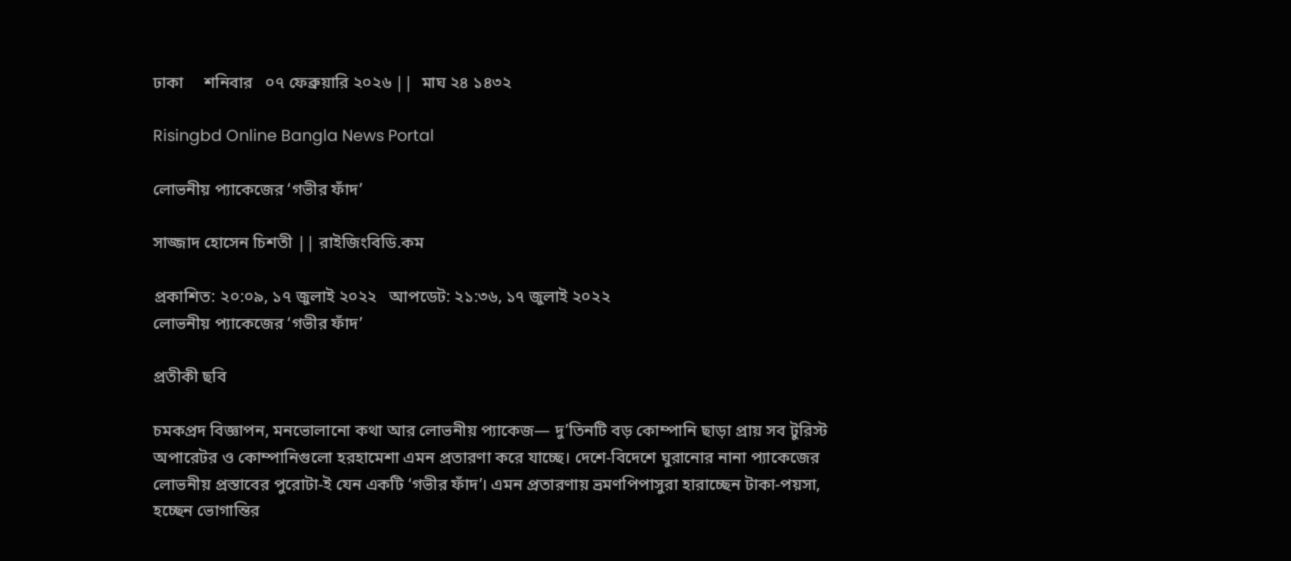ঢাকা     শনিবার   ০৭ ফেব্রুয়ারি ২০২৬ ||  মাঘ ২৪ ১৪৩২

Risingbd Online Bangla News Portal

লোভনীয় প্যাকেজের ‘গভীর ফাঁদ’

সাজ্জাদ হোসেন চিশতী || রাইজিংবিডি.কম

প্রকাশিত: ২০:০৯, ১৭ জুলাই ২০২২   আপডেট: ২১:৩৬, ১৭ জুলাই ২০২২
লোভনীয় প্যাকেজের ‘গভীর ফাঁদ’

প্রতীকী ছবি

চমকপ্রদ বিজ্ঞাপন, মনভোলানো কথা আর লোভনীয় প্যাকেজ— দু’তিনটি বড় কোম্পানি ছাড়া প্রায় সব টুরিস্ট অপারেটর ও কোম্পানিগুলো হরহামেশা এমন প্রতারণা করে যাচ্ছে। দেশে-বিদেশে ঘুরানোর নানা প্যাকেজের লোভনীয় প্রস্তাবের পুরোটা-ই যেন একটি ‘গভীর ফাঁদ’। এমন প্রতারণায় ভ্রমণপিপাসুরা হারাচ্ছেন টাকা-পয়সা, হচ্ছেন ভোগান্তির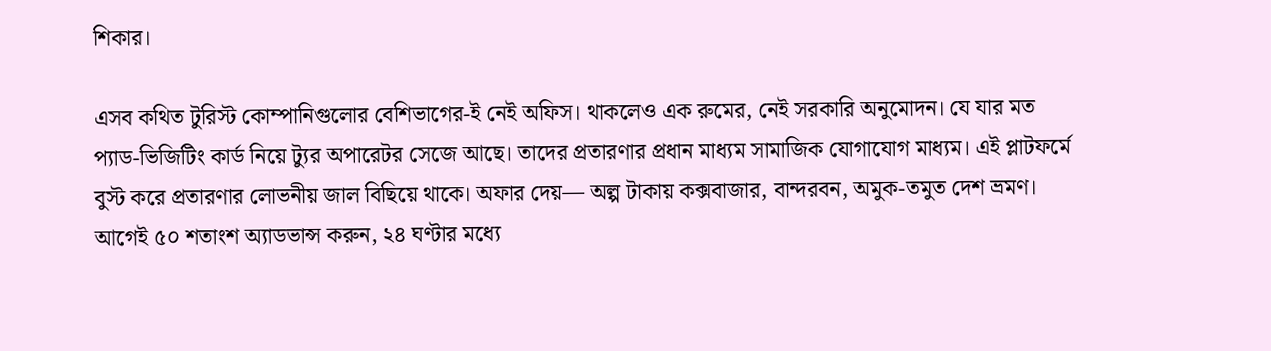শিকার।

এসব কথিত টুরিস্ট কোম্পানিগুলোর বেশিভাগের-ই নেই অফিস। থাকলেও এক রুমের, নেই সরকারি অনুমোদন। যে যার মত প্যাড-ভিজিটিং কার্ড নিয়ে ট্যুর অপারেটর সেজে আছে। তাদের প্রতারণার প্রধান মাধ্যম সামাজিক যোগাযোগ মাধ্যম। এই প্লাটফর্মে বুস্ট করে প্রতারণার লোভনীয় জাল বিছিয়ে থাকে। অফার দেয়— অল্প টাকায় কক্সবাজার, বান্দরবন, অমুক-তমুত দেশ ভ্রমণ। আগেই ৫০ শতাংশ অ্যাডভান্স করুন, ২৪ ঘণ্টার মধ্যে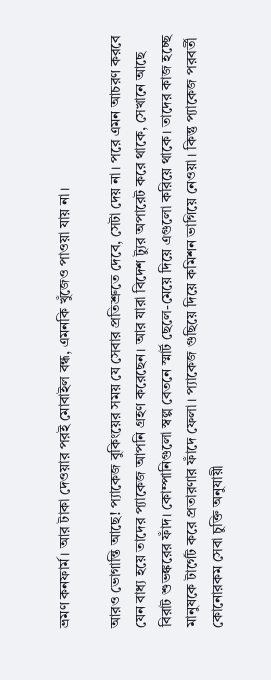ভ্রমণ কনফার্ম। আর টাকা দেওয়ার পরই মোবাইল বন্ধ, এমনকি খুঁজেও পাওয়া যায় না।

আরও ভোগান্তি আছে! প্যাকেজ বুকিংয়ের সময় যে সেবার প্রতিশ্রুতে দেবে, সেটা দেয় না। পরে এমন আচরণ করবে যেন বাধ্য হয়ে তাদের প্যাকেজ আপনি গ্রহণ করেছেন। আর যারা বিদেশ ট্যুর অপারেট করে থাকে, সেখানে আছে বিরাট শুভঙ্করের ফাঁদ। কোম্পানিগুলো স্বল্প বেতনে স্মার্ট ছেলে-মেয়ে দিয়ে এগুলো করিয়ে থাকে। তাদের কাজ হচ্ছে মানুষকে টার্গেট করে প্রতারণার ফাঁদে ফেলা। প্যাকেজ গুছিয়ে দিয়ে কমিশন ভাগিয়ে নেওয়া। কিন্তু প্যাকেজ পরবর্তী কোনোরকম সেবা চুক্তি অনুযায়ী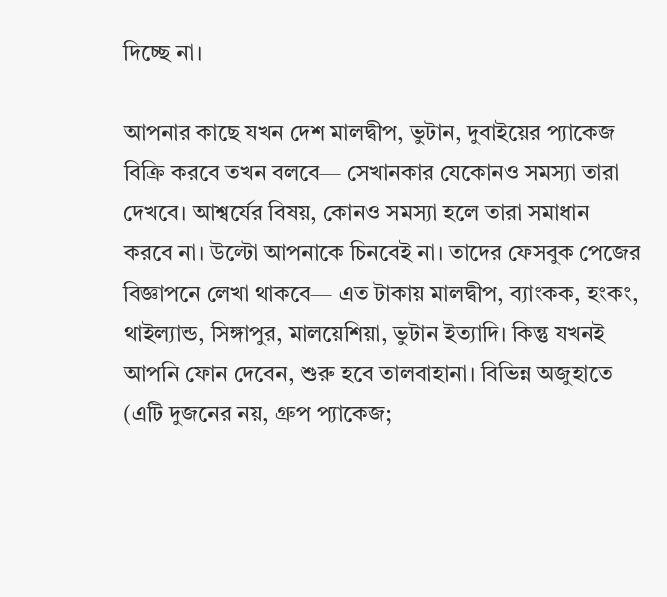দিচ্ছে না।

আপনার কাছে যখন দেশ মালদ্বীপ, ভুটান, দুবাইয়ের প্যাকেজ বিক্রি করবে তখন বলবে— সেখানকার যেকোনও সমস্যা তারা দেখবে। আশ্বর্যের বিষয়, কোনও সমস্যা হলে তারা সমাধান করবে না। উল্টো আপনাকে চিনবেই না। তাদের ফেসবুক পেজের বিজ্ঞাপনে লেখা থাকবে— এত টাকায় মালদ্বীপ, ব্যাংকক, হংকং, থাইল্যান্ড, সিঙ্গাপুর, মালয়েশিয়া, ভুটান ইত্যাদি। কিন্তু যখনই আপনি ফোন দেবেন, শুরু হবে তালবাহানা। বিভিন্ন অজুহাতে (এটি দুজনের নয়, গ্রুপ প্যাকেজ;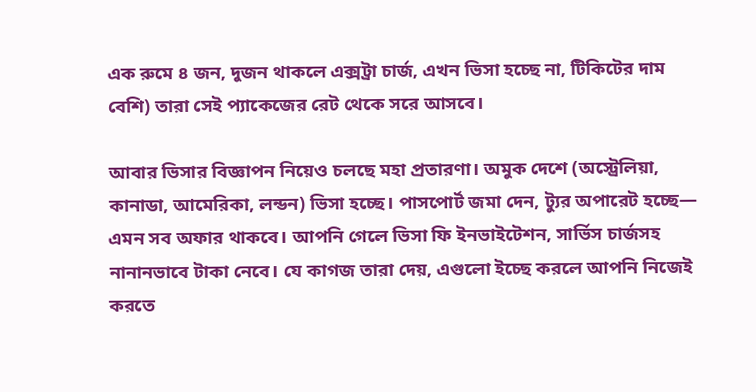এক রুমে ৪ জন, দুজন থাকলে এক্সট্রা চার্জ, এখন ভিসা হচ্ছে না, টিকিটের দাম বেশি) তারা সেই প্যাকেজের রেট থেকে সরে আসবে।

আবার ভিসার বিজ্ঞাপন নিয়েও চলছে মহা প্রতারণা। অমুক দেশে (অস্ট্রেলিয়া, কানাডা, আমেরিকা, লন্ডন) ভিসা হচ্ছে। পাসপোর্ট জমা দেন, ট্যুর অপারেট হচ্ছে— এমন সব অফার থাকবে। আপনি গেলে ভিসা ফি ইনভাইটেশন, সার্ভিস চার্জসহ নানানভাবে টাকা নেবে। যে কাগজ তারা দেয়, এগুলো ইচ্ছে করলে আপনি নিজেই করতে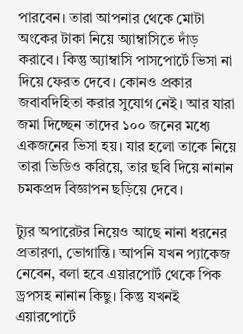পারবেন। তারা আপনার থেকে মোটা অংকের টাকা নিয়ে অ্যাম্বাসিতে দাঁড় করাবে। কিন্তু অ্যাম্বাসি পাসপোর্টে ভিসা না দিয়ে ফেরত দেবে। কোনও প্রকার জবাবদিহিতা করার সুযোগ নেই। আর যারা জমা দিচ্ছেন তাদের ১০০ জনের মধ্যে একজনের ভিসা হয়। যার হলো তাকে নিয়ে তারা ভিডিও করিয়ে, তার ছবি দিয়ে নানান চমকপ্রদ বিজ্ঞাপন ছড়িয়ে দেবে।

ট্যুর অপারেটর নিয়েও আছে নানা ধরনের প্রতারণা, ভোগান্তি। আপনি যখন প্যাকেজ নেবেন, বলা হবে এয়ারপোর্ট থেকে পিক ড্রপসহ নানান কিছু। কিন্তু যখনই এয়ারপোর্টে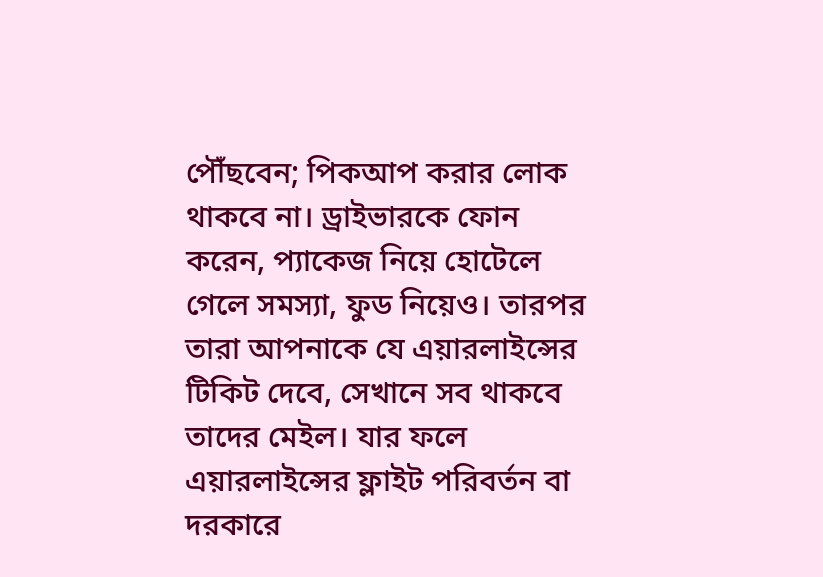পৌঁছবেন; পিকআপ করার লোক থাকবে না। ড্রাইভারকে ফোন করেন, প্যাকেজ নিয়ে হোটেলে গেলে সমস্যা, ফুড নিয়েও। তারপর তারা আপনাকে যে এয়ারলাইন্সের টিকিট দেবে, সেখানে সব থাকবে তাদের মেইল। যার ফলে এয়ারলাইন্সের ফ্লাইট পরিবর্তন বা দরকারে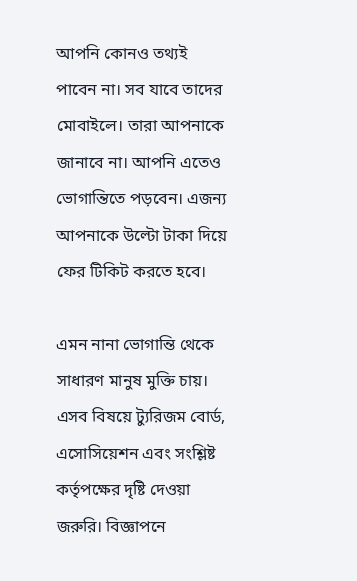আপনি কোনও তথ্যই পাবেন না। সব যাবে তাদের মোবাইলে। তারা আপনাকে জানাবে না। আপনি এতেও ভোগান্তিতে পড়বেন। এজন্য আপনাকে উল্টো টাকা দিয়ে ফের টিকিট করতে হবে।

এমন নানা ভোগান্তি থেকে সাধারণ মানুষ মুক্তি চায়। এসব বিষয়ে ট্যুরিজম বোর্ড, এসোসিয়েশন এবং সংশ্লিষ্ট কর্তৃপক্ষের দৃষ্টি দেওয়া জরুরি। বিজ্ঞাপনে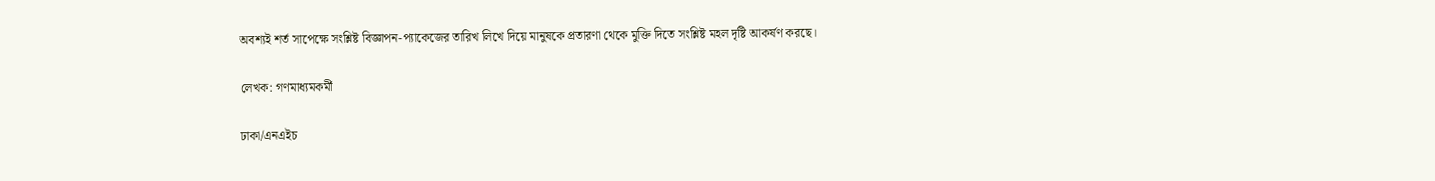অবশ্যই শর্ত সাপেক্ষে সংশ্লিষ্ট বিজ্ঞাপন-প্যাকেজের তারিখ লিখে দিয়ে মানুষকে প্রতারণা থেকে মুক্তি দিতে সংশ্লিষ্ট মহল দৃষ্টি আকর্ষণ করছে।

লেখক: গণমাধ্যমকর্মী

ঢাকা/এনএইচ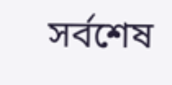সর্বশেষ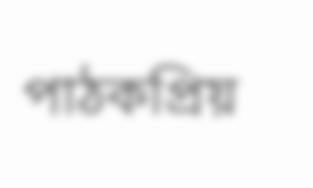পাঠকপ্রিয়